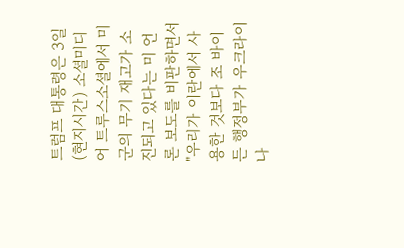트럼프 대통령은 3일(현지시간) 소셜미디어 트루스소셜에서 미군의 무기 재고가 소진되고 있다는 미 언론 보도를 비판하면서 "우리가 이란에서 사용한 것보다 조 바이든 행정부가 우크라이나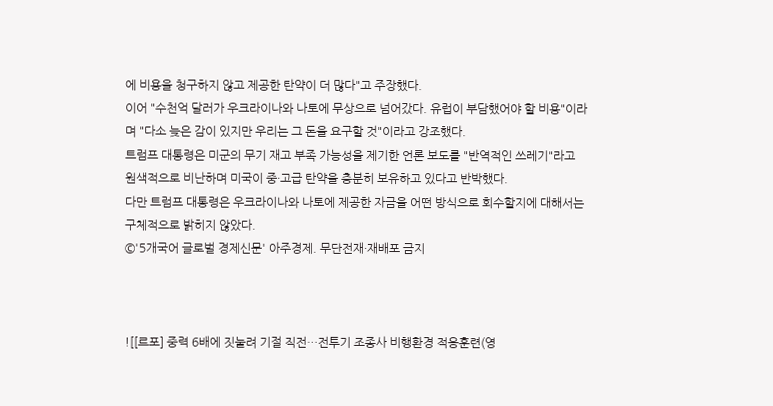에 비용을 청구하지 않고 제공한 탄약이 더 많다"고 주장했다.
이어 "수천억 달러가 우크라이나와 나토에 무상으로 넘어갔다. 유럽이 부담했어야 할 비용"이라며 "다소 늦은 감이 있지만 우리는 그 돈을 요구할 것"이라고 강조했다.
트럼프 대통령은 미군의 무기 재고 부족 가능성을 제기한 언론 보도를 "반역적인 쓰레기"라고 원색적으로 비난하며 미국이 중·고급 탄약을 충분히 보유하고 있다고 반박했다.
다만 트럼프 대통령은 우크라이나와 나토에 제공한 자금을 어떤 방식으로 회수할지에 대해서는 구체적으로 밝히지 않았다.
©'5개국어 글로벌 경제신문' 아주경제. 무단전재·재배포 금지



![[르포] 중력 6배에 짓눌려 기절 직전…전투기 조종사 비행환경 적응훈련(영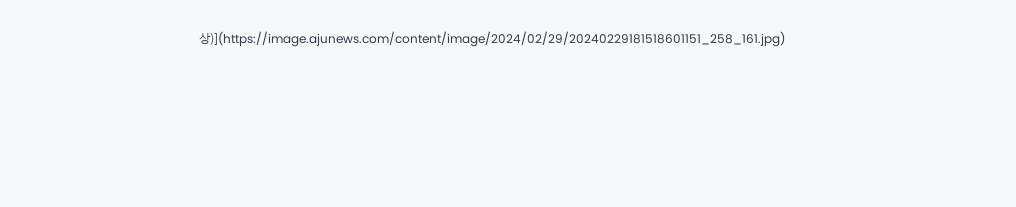상)](https://image.ajunews.com/content/image/2024/02/29/20240229181518601151_258_161.jpg)